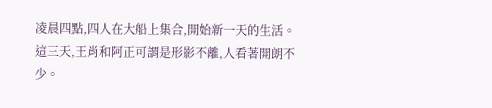凌晨四點,四人在大船上集合,開始新一天的生活。
這三天,王肖和阿正可謂是形影不離,人看著開朗不少。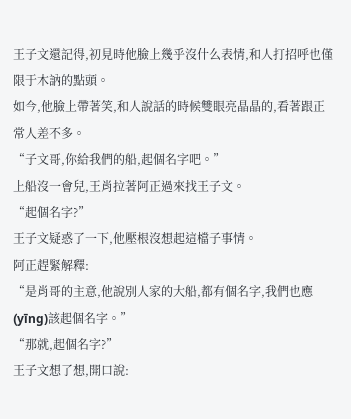王子文還記得,初見時他臉上幾乎沒什么表情,和人打招呼也僅限于木訥的點頭。
如今,他臉上帶著笑,和人說話的時候雙眼亮晶晶的,看著跟正常人差不多。
“子文哥,你給我們的船,起個名字吧。”
上船沒一會兒,王肖拉著阿正過來找王子文。
“起個名字?”
王子文疑惑了一下,他壓根沒想起這檔子事情。
阿正趕緊解釋:
“是肖哥的主意,他說別人家的大船,都有個名字,我們也應(yīng)該起個名字。”
“那就,起個名字?”
王子文想了想,開口說: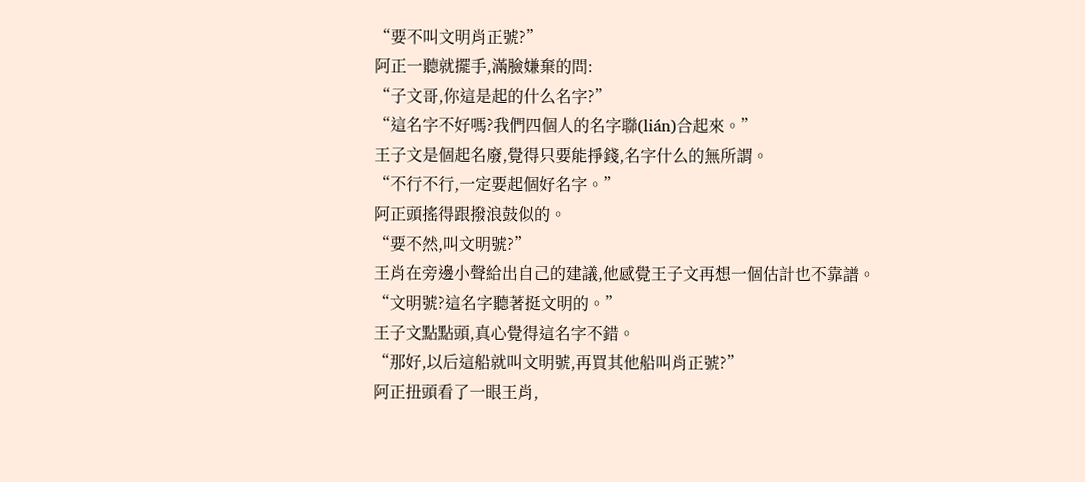“要不叫文明肖正號?”
阿正一聽就擺手,滿臉嫌棄的問:
“子文哥,你這是起的什么名字?”
“這名字不好嗎?我們四個人的名字聯(lián)合起來。”
王子文是個起名廢,覺得只要能掙錢,名字什么的無所謂。
“不行不行,一定要起個好名字。”
阿正頭搖得跟撥浪鼓似的。
“要不然,叫文明號?”
王肖在旁邊小聲給出自己的建議,他感覺王子文再想一個估計也不靠譜。
“文明號?這名字聽著挺文明的。”
王子文點點頭,真心覺得這名字不錯。
“那好,以后這船就叫文明號,再買其他船叫肖正號?”
阿正扭頭看了一眼王肖,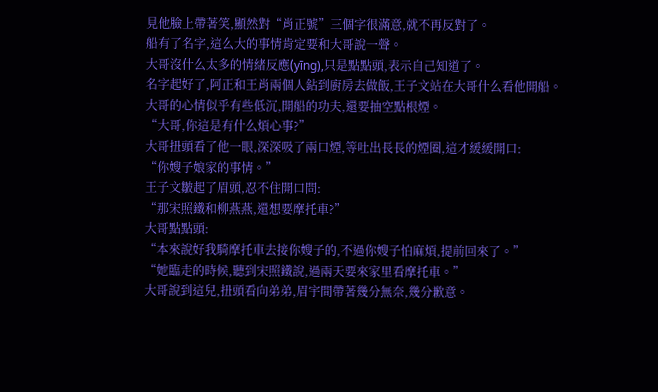見他臉上帶著笑,顯然對“肖正號”三個字很滿意,就不再反對了。
船有了名字,這么大的事情肯定要和大哥說一聲。
大哥沒什么太多的情緒反應(yīng),只是點點頭,表示自己知道了。
名字起好了,阿正和王肖兩個人鉆到廚房去做飯,王子文站在大哥什么看他開船。
大哥的心情似乎有些低沉,開船的功夫,還要抽空點根煙。
“大哥,你這是有什么煩心事?”
大哥扭頭看了他一眼,深深吸了兩口煙,等吐出長長的煙圈,這才緩緩開口:
“你嫂子娘家的事情。”
王子文皺起了眉頭,忍不住開口問:
“那宋照鐵和柳燕燕,還想要摩托車?”
大哥點點頭:
“本來說好我騎摩托車去接你嫂子的,不過你嫂子怕麻煩,提前回來了。”
“她臨走的時候,聽到宋照鐵說,過兩天要來家里看摩托車。”
大哥說到這兒,扭頭看向弟弟,眉宇間帶著幾分無奈,幾分歉意。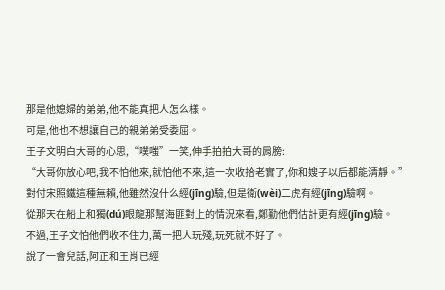那是他媳婦的弟弟,他不能真把人怎么樣。
可是,他也不想讓自己的親弟弟受委屈。
王子文明白大哥的心思,“噗嗤”一笑,伸手拍拍大哥的肩膀:
“大哥你放心吧,我不怕他來,就怕他不來,這一次收拾老實了,你和嫂子以后都能清靜。”
對付宋照鐵這種無賴,他雖然沒什么經(jīng)驗,但是衛(wèi)二虎有經(jīng)驗啊。
從那天在船上和獨(dú)眼龍那幫海匪對上的情況來看,鄭勤他們估計更有經(jīng)驗。
不過,王子文怕他們收不住力,萬一把人玩殘,玩死就不好了。
說了一會兒話,阿正和王肖已經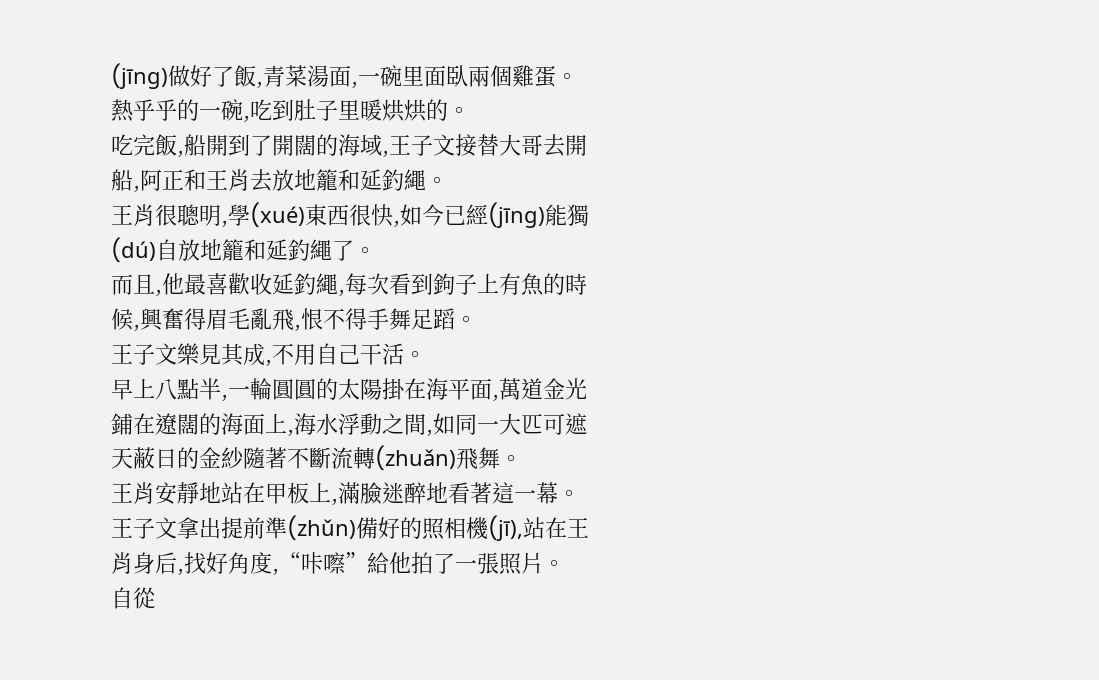(jīng)做好了飯,青菜湯面,一碗里面臥兩個雞蛋。
熱乎乎的一碗,吃到肚子里暖烘烘的。
吃完飯,船開到了開闊的海域,王子文接替大哥去開船,阿正和王肖去放地籠和延釣繩。
王肖很聰明,學(xué)東西很快,如今已經(jīng)能獨(dú)自放地籠和延釣繩了。
而且,他最喜歡收延釣繩,每次看到鉤子上有魚的時候,興奮得眉毛亂飛,恨不得手舞足蹈。
王子文樂見其成,不用自己干活。
早上八點半,一輪圓圓的太陽掛在海平面,萬道金光鋪在遼闊的海面上,海水浮動之間,如同一大匹可遮天蔽日的金紗隨著不斷流轉(zhuǎn)飛舞。
王肖安靜地站在甲板上,滿臉迷醉地看著這一幕。
王子文拿出提前準(zhǔn)備好的照相機(jī),站在王肖身后,找好角度,“咔嚓”給他拍了一張照片。
自從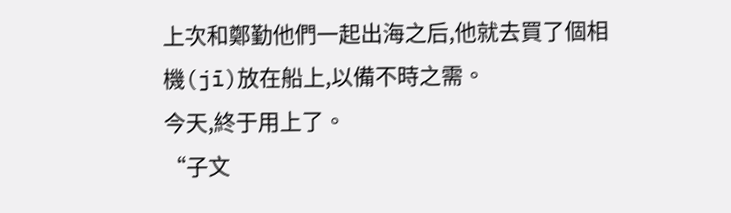上次和鄭勤他們一起出海之后,他就去買了個相機(jī)放在船上,以備不時之需。
今天,終于用上了。
“子文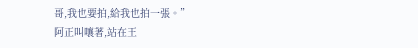哥,我也要拍,給我也拍一張。”
阿正叫嚷著,站在王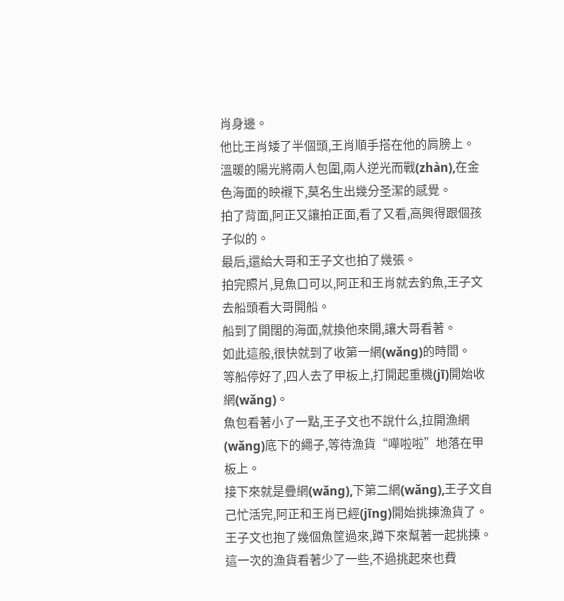肖身邊。
他比王肖矮了半個頭,王肖順手搭在他的肩膀上。
溫暖的陽光將兩人包圍,兩人逆光而戰(zhàn),在金色海面的映襯下,莫名生出幾分圣潔的感覺。
拍了背面,阿正又讓拍正面,看了又看,高興得跟個孩子似的。
最后,還給大哥和王子文也拍了幾張。
拍完照片,見魚口可以,阿正和王肖就去釣魚,王子文去船頭看大哥開船。
船到了開闊的海面,就換他來開,讓大哥看著。
如此這般,很快就到了收第一網(wǎng)的時間。
等船停好了,四人去了甲板上,打開起重機(jī)開始收網(wǎng)。
魚包看著小了一點,王子文也不說什么,拉開漁網(wǎng)底下的繩子,等待漁貨“嘩啦啦”地落在甲板上。
接下來就是疊網(wǎng),下第二網(wǎng),王子文自己忙活完,阿正和王肖已經(jīng)開始挑揀漁貨了。
王子文也抱了幾個魚筐過來,蹲下來幫著一起挑揀。
這一次的漁貨看著少了一些,不過挑起來也費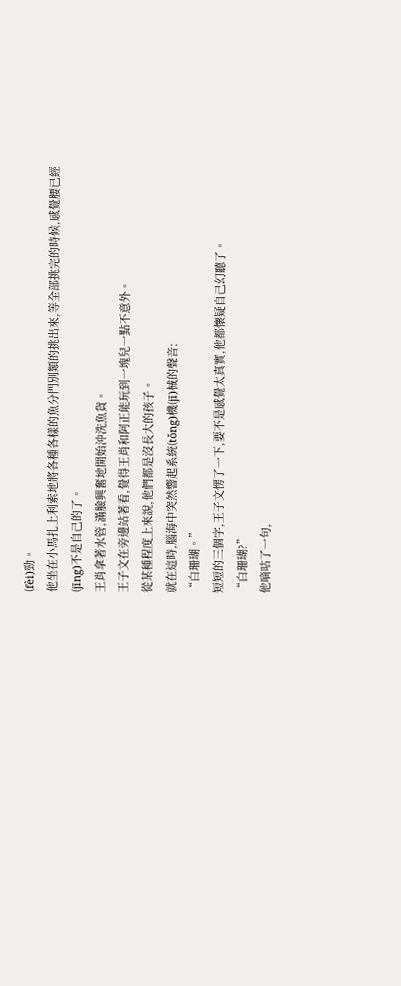(fèi)勁。
他坐在小馬扎上利索地將各種各樣的魚分門別類的挑出來,等全部挑完的時候,感覺腰已經(jīng)不是自己的了。
王肖拿著水管,滿臉興奮地開始沖洗魚貨。
王子文在旁邊站著看,覺得王肖和阿正能玩到一塊兒一點不意外。
從某種程度上來說,他們都是沒長大的孩子。
就在這時,腦海中突然響起系統(tǒng)機(jī)械的聲音:
“白珊瑚。”
短短的三個字,王子文愣了一下,要不是感覺太真實,他都懷疑自己幻聽了。
“白珊瑚?”
他嘀咕了一句,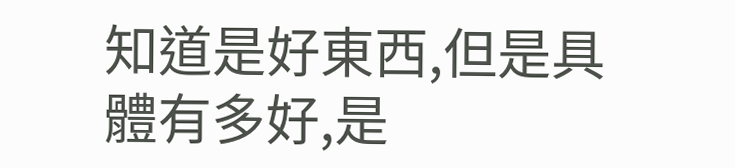知道是好東西,但是具體有多好,是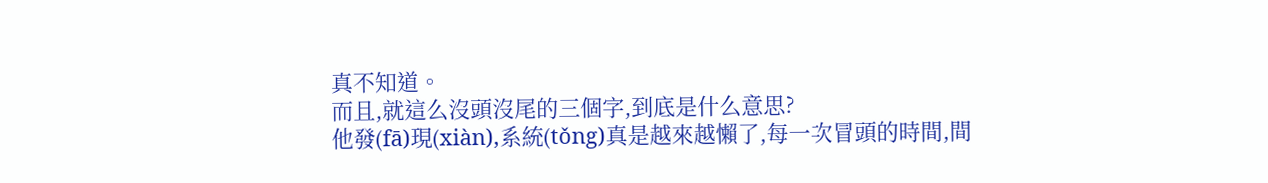真不知道。
而且,就這么沒頭沒尾的三個字,到底是什么意思?
他發(fā)現(xiàn),系統(tǒng)真是越來越懶了,每一次冒頭的時間,間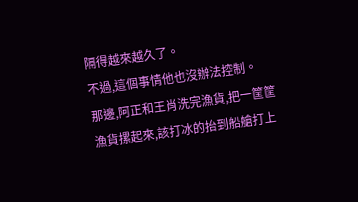隔得越來越久了。
不過,這個事情他也沒辦法控制。
那邊,阿正和王肖洗完漁貨,把一筐筐漁貨摞起來,該打冰的抬到船艙打上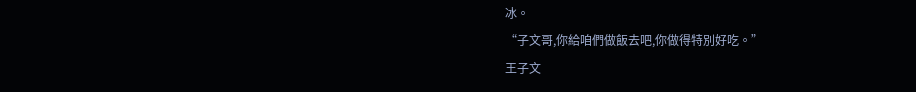冰。
“子文哥,你給咱們做飯去吧,你做得特別好吃。”
王子文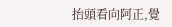抬頭看向阿正,覺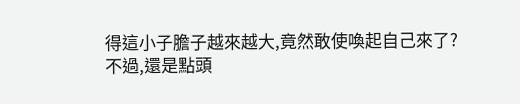得這小子膽子越來越大,竟然敢使喚起自己來了?
不過,還是點頭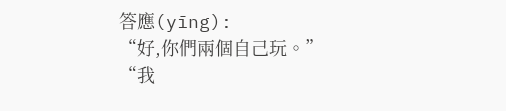答應(yīng):
“好,你們兩個自己玩。”
“我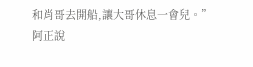和肖哥去開船,讓大哥休息一會兒。”
阿正說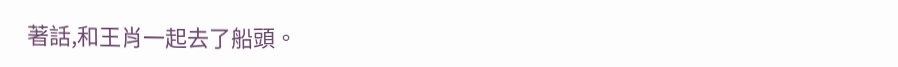著話,和王肖一起去了船頭。